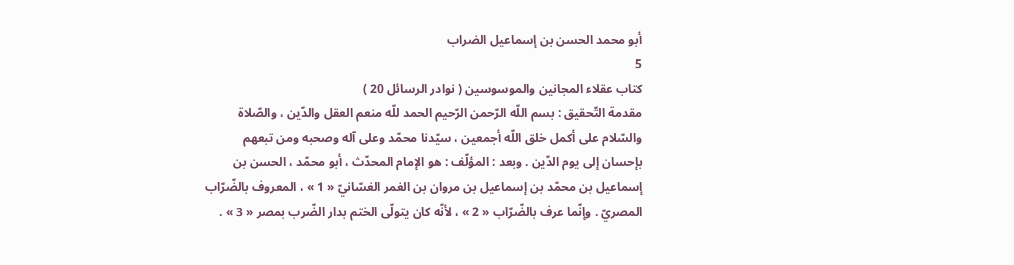أبو محمد الحسن بن إسماعيل الضراب
5
كتاب عقلاء المجانين والموسوسين ( نوادر الرسائل 20 )
مقدمة التّحقيق : بسم اللّه الرّحمن الرّحيم الحمد للّه منعم العقل والدّين ، والصّلاة والسّلام على أكمل خلق اللّه أجمعين ، سيّدنا محمّد وعلى آله وصحبه ومن تبعهم بإحسان إلى يوم الدّين . وبعد : المؤلّف : هو الإمام المحدّث ، أبو محمّد ، الحسن بن إسماعيل بن محمّد بن إسماعيل بن مروان بن الغمر الغسّانيّ « 1 » ، المعروف بالضّرّاب المصريّ . وإنّما عرف بالضّرّاب « 2 » ، لأنّه كان يتولّى الختم بدار الضّرب بمصر « 3 » .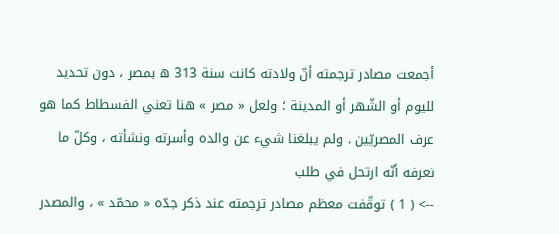أجمعت مصادر ترجمته أنّ ولادته كانت سنة 313 ه بمصر ، دون تحديد لليوم أو الشّهر أو المدينة ؛ ولعل « مصر » هنا تعني الفسطاط كما هو عرف المصريّين . ولم يبلغنا شيء عن والده وأسرته ونشأته ، وكلّ ما نعرفه أنّه ارتحل في طلب
--> ( 1 ) توقّفت معظم مصادر ترجمته عند ذكر جدّه « محمّد » ، والمصدر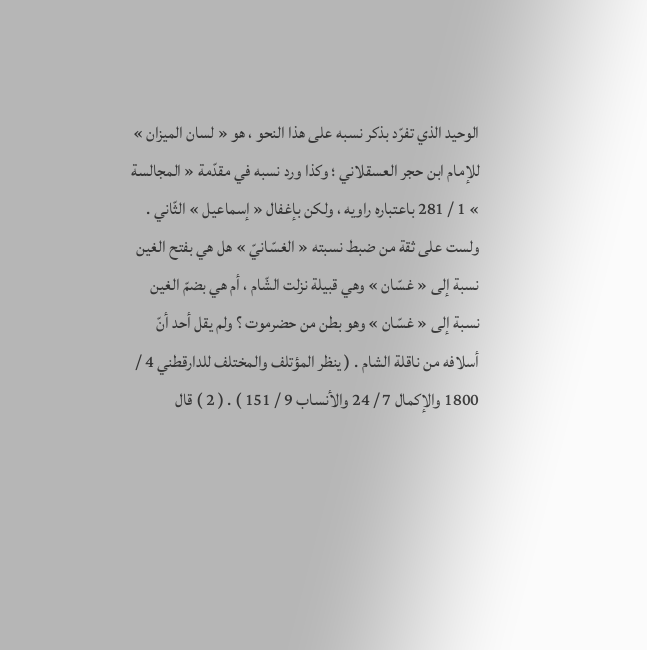الوحيد الذي تفرّد بذكر نسبه على هذا النحو ، هو « لسان الميزان » للإمام ابن حجر العسقلاني ؛ وكذا ورد نسبه في مقدّمة « المجالسة » 1 / 281 باعتباره راويه ، ولكن بإغفال « إسماعيل » الثّاني . ولست على ثقة من ضبط نسبته « الغسّانيّ » هل هي بفتح الغين نسبة إلى « غسّان » وهي قبيلة نزلت الشّام ، أم هي بضمّ الغين نسبة إلى « غسّان » وهو بطن من حضرموت ؟ ولم يقل أحد أنّ أسلافه من ناقلة الشام . ( ينظر المؤتلف والمختلف للدارقطني 4 / 1800 والإكمال 7 / 24 والأنساب 9 / 151 ) . ( 2 ) قال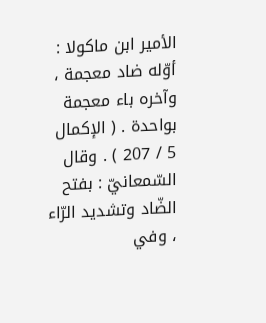الأمير ابن ماكولا : أوّله ضاد معجمة ، وآخره باء معجمة بواحدة . ( الإكمال 5 / 207 ) . وقال السّمعانيّ : بفتح الضّاد وتشديد الرّاء ، وفي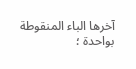آخرها الباء المنقوطة بواحدة ؛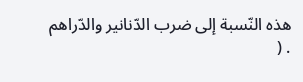هذه النّسبة إلى ضرب الدّنانير والدّراهم . (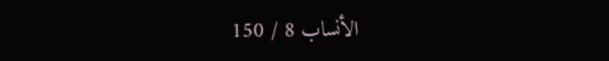الأنساب 8 / 150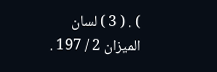) . ( 3 ) لسان الميزان 2 / 197 .